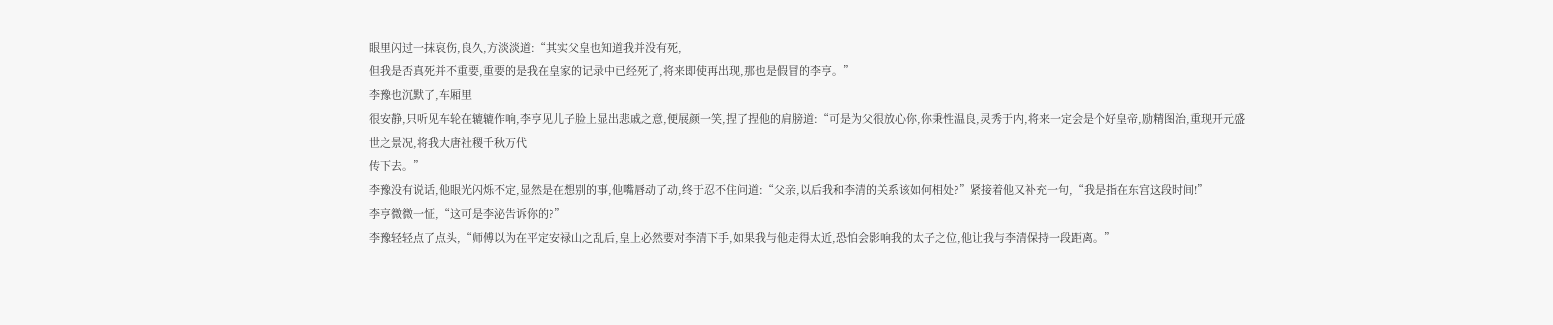眼里闪过一抹哀伤,良久,方淡淡道:“其实父皇也知道我并没有死,
但我是否真死并不重要,重要的是我在皇家的记录中已经死了,将来即使再出现,那也是假冒的李亨。”
李豫也沉默了,车厢里
很安静,只听见车轮在辘辘作响,李亨见儿子脸上显出悲戚之意,便展颜一笑,捏了捏他的肩膀道:“可是为父很放心你,你秉性温良,灵秀于内,将来一定会是个好皇帝,励精图治,重现开元盛世之景况,将我大唐社稷千秋万代
传下去。”
李豫没有说话,他眼光闪烁不定,显然是在想别的事,他嘴唇动了动,终于忍不住问道:“父亲,以后我和李清的关系该如何相处?”紧接着他又补充一句,“我是指在东宫这段时间!”
李亨微微一怔,“这可是李泌告诉你的?”
李豫轻轻点了点头,“师傅以为在平定安禄山之乱后,皇上必然要对李清下手,如果我与他走得太近,恐怕会影响我的太子之位,他让我与李清保持一段距离。”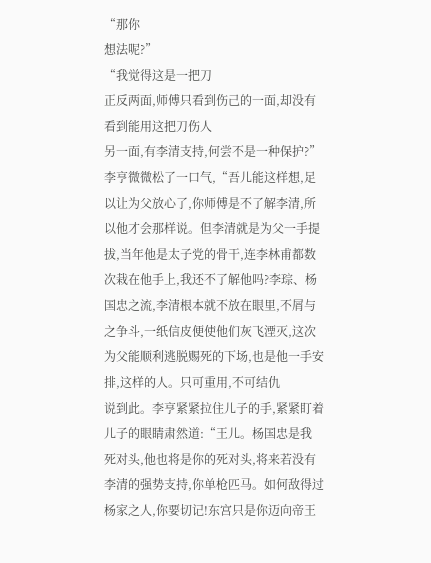“那你
想法呢?”
“我觉得这是一把刀
正反两面,师傅只看到伤己的一面,却没有看到能用这把刀伤人
另一面,有李清支持,何尝不是一种保护?”
李亨微微松了一口气,“吾儿能这样想,足以让为父放心了,你师傅是不了解李清,所以他才会那样说。但李清就是为父一手提拔,当年他是太子党的骨干,连李林甫都数次栽在他手上,我还不了解他吗?李琮、杨国忠之流,李清根本就不放在眼里,不屑与之争斗,一纸信皮便使他们灰飞湮灭,这次为父能顺利逃脱赐死的下场,也是他一手安排,这样的人。只可重用,不可结仇
说到此。李亨紧紧拉住儿子的手,紧紧盯着儿子的眼睛肃然道:“王儿。杨国忠是我
死对头,他也将是你的死对头,将来若没有李清的强势支持,你单枪匹马。如何敌得过杨家之人,你要切记!东宫只是你迈向帝王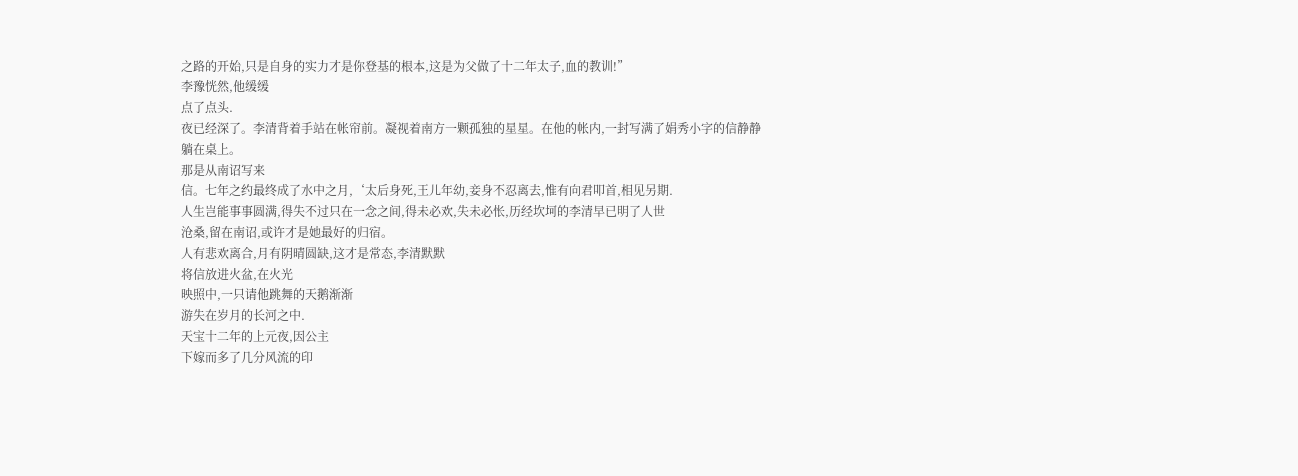之路的开始,只是自身的实力才是你登基的根本,这是为父做了十二年太子,血的教训!”
李豫恍然,他缓缓
点了点头.
夜已经深了。李清背着手站在帐帘前。凝视着南方一颗孤独的星星。在他的帐内,一封写满了娟秀小字的信静静
躺在桌上。
那是从南诏写来
信。七年之约最终成了水中之月,‘太后身死,王儿年幼,妾身不忍离去,惟有向君叩首,相见另期.
人生岂能事事圆满,得失不过只在一念之间,得未必欢,失未必怅,历经坎坷的李清早已明了人世
沧桑,留在南诏,或许才是她最好的归宿。
人有悲欢离合,月有阴晴圆缺,这才是常态,李清默默
将信放进火盆,在火光
映照中,一只请他跳舞的天鹅渐渐
游失在岁月的长河之中.
天宝十二年的上元夜,因公主
下嫁而多了几分风流的印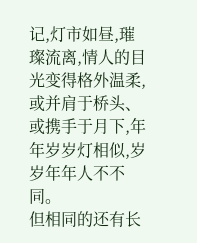记,灯市如昼,璀璨流离,情人的目光变得格外温柔,或并肩于桥头、或携手于月下,年年岁岁灯相似,岁岁年年人不不同。
但相同的还有长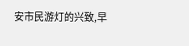安市民游灯的兴致,早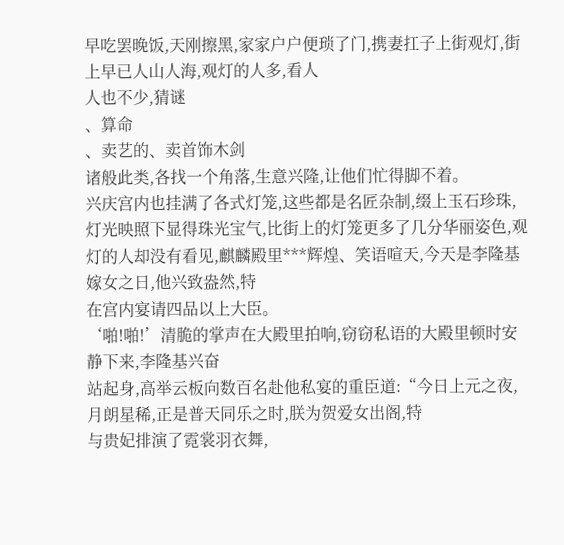早吃罢晚饭,天刚擦黑,家家户户便琐了门,携妻扛子上街观灯,街上早已人山人海,观灯的人多,看人
人也不少,猜谜
、算命
、卖艺的、卖首饰木剑
诸般此类,各找一个角落,生意兴隆,让他们忙得脚不着。
兴庆宫内也挂满了各式灯笼,这些都是名匠杂制,缀上玉石珍珠,灯光映照下显得珠光宝气,比街上的灯笼更多了几分华丽姿色,观灯的人却没有看见,麒麟殿里***辉煌、笑语喧天,今天是李隆基嫁女之日,他兴致盎然,特
在宫内宴请四品以上大臣。
‘啪!啪!’清脆的掌声在大殿里拍响,窃窃私语的大殿里顿时安静下来,李隆基兴奋
站起身,高举云板向数百名赴他私宴的重臣道:“今日上元之夜,月朗星稀,正是普天同乐之时,朕为贺爱女出阁,特
与贵妃排演了霓裳羽衣舞,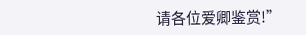请各位爱卿鉴赏!”